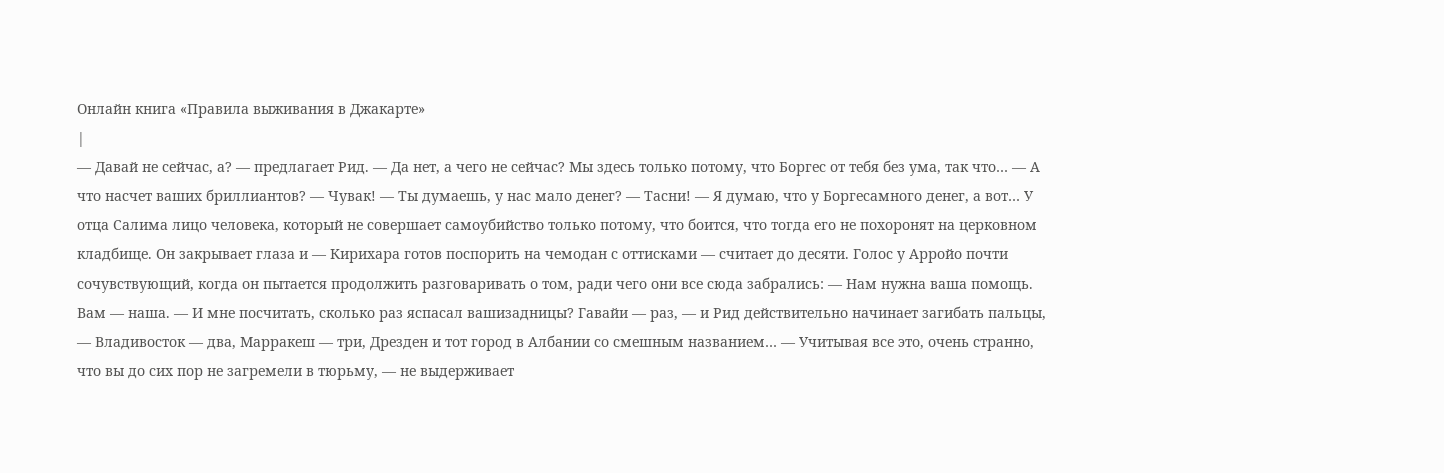Онлайн книга «Правила выживания в Джакарте»
|
— Давай не сейчас, а? — предлагает Рид. — Да нет, а чего не сейчас? Мы здесь только потому, что Боргес от тебя без ума, так что… — А что насчет ваших бриллиантов? — Чувак! — Ты думаешь, у нас мало денег? — Тасни! — Я думаю, что у Боргесамного денег, а вот… У отца Салима лицо человека, который не совершает самоубийство только потому, что боится, что тогда его не похоронят на церковном кладбище. Он закрывает глаза и — Кирихара готов поспорить на чемодан с оттисками — считает до десяти. Голос у Арройо почти сочувствующий, когда он пытается продолжить разговаривать о том, ради чего они все сюда забрались: — Нам нужна ваша помощь. Вам — наша. — И мне посчитать, сколько раз яспасал вашизадницы? Гавайи — раз, — и Рид действительно начинает загибать пальцы, — Владивосток — два, Марракеш — три, Дрезден и тот город в Албании со смешным названием… — Учитывая все это, очень странно, что вы до сих пор не загремели в тюрьму, — не выдерживает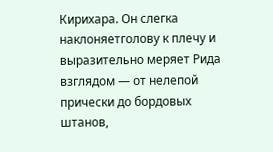Кирихара. Он слегка наклоняетголову к плечу и выразительно меряет Рида взглядом — от нелепой прически до бордовых штанов,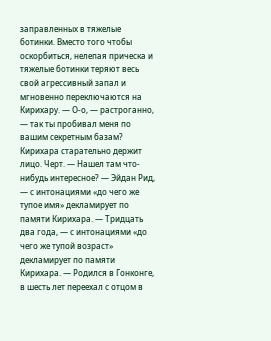заправленных в тяжелые ботинки. Вместо того чтобы оскорбиться, нелепая прическа и тяжелые ботинки теряют весь свой агрессивный запал и мгновенно переключаются на Кирихару. — О-о, — растроганно, — так ты пробивал меня по вашим секретным базам? Кирихара старательно держит лицо. Черт. — Нашел там что-нибудь интересное? — Эйдан Рид, — с интонациями «до чего же тупое имя» декламирует по памяти Кирихара. — Тридцать два года, — с интонациями «до чего же тупой возраст» декламирует по памяти Кирихара. — Родился в Гонконге, в шесть лет переехал с отцом в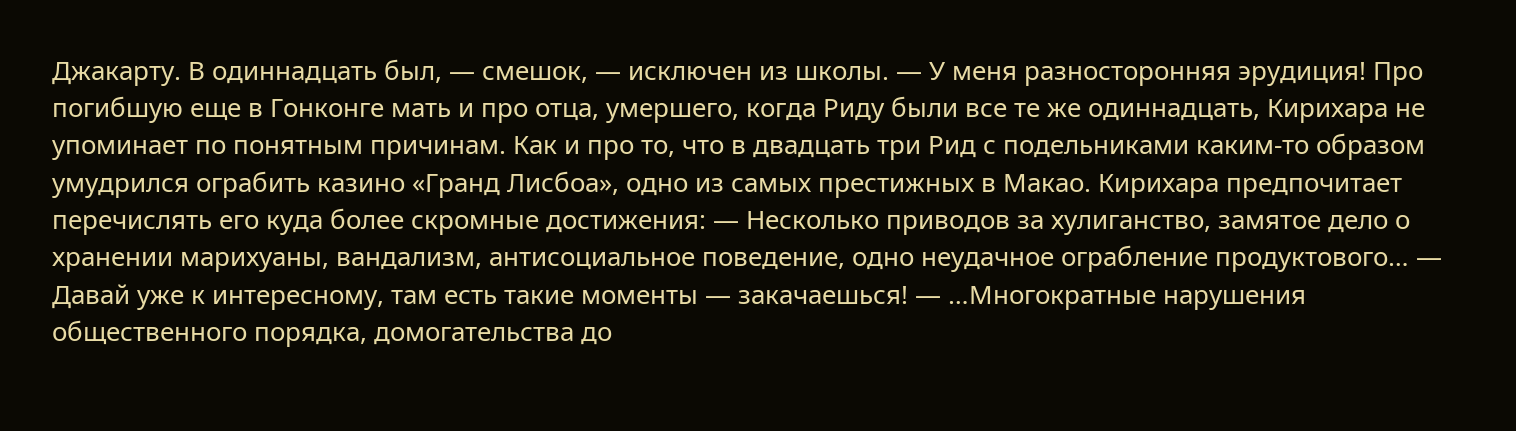Джакарту. В одиннадцать был, — смешок, — исключен из школы. — У меня разносторонняя эрудиция! Про погибшую еще в Гонконге мать и про отца, умершего, когда Риду были все те же одиннадцать, Кирихара не упоминает по понятным причинам. Как и про то, что в двадцать три Рид с подельниками каким-то образом умудрился ограбить казино «Гранд Лисбоа», одно из самых престижных в Макао. Кирихара предпочитает перечислять его куда более скромные достижения: — Несколько приводов за хулиганство, замятое дело о хранении марихуаны, вандализм, антисоциальное поведение, одно неудачное ограбление продуктового… — Давай уже к интересному, там есть такие моменты — закачаешься! — …Многократные нарушения общественного порядка, домогательства до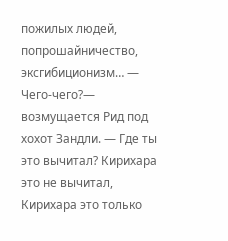пожилых людей, попрошайничество, эксгибиционизм… — Чего-чего?— возмущается Рид под хохот Зандли. — Где ты это вычитал? Кирихара это не вычитал, Кирихара это только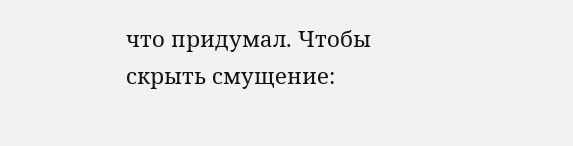что придумал. Чтобы скрыть смущение: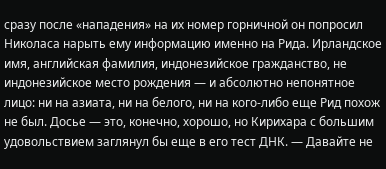сразу после «нападения» на их номер горничной он попросил Николаса нарыть ему информацию именно на Рида. Ирландское имя, английская фамилия, индонезийское гражданство, не индонезийское место рождения — и абсолютно непонятное лицо: ни на азиата, ни на белого, ни на кого-либо еще Рид похож не был. Досье — это, конечно, хорошо, но Кирихара с большим удовольствием заглянул бы еще в его тест ДНК. — Давайте не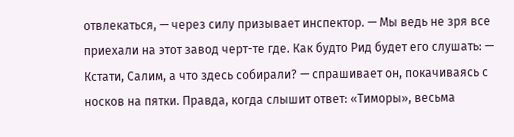отвлекаться, — через силу призывает инспектор. — Мы ведь не зря все приехали на этот завод черт-те где. Как будто Рид будет его слушать: — Кстати, Салим, а что здесь собирали? — спрашивает он, покачиваясь с носков на пятки. Правда, когда слышит ответ: «Тиморы», весьма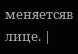меняетсяв лице. |